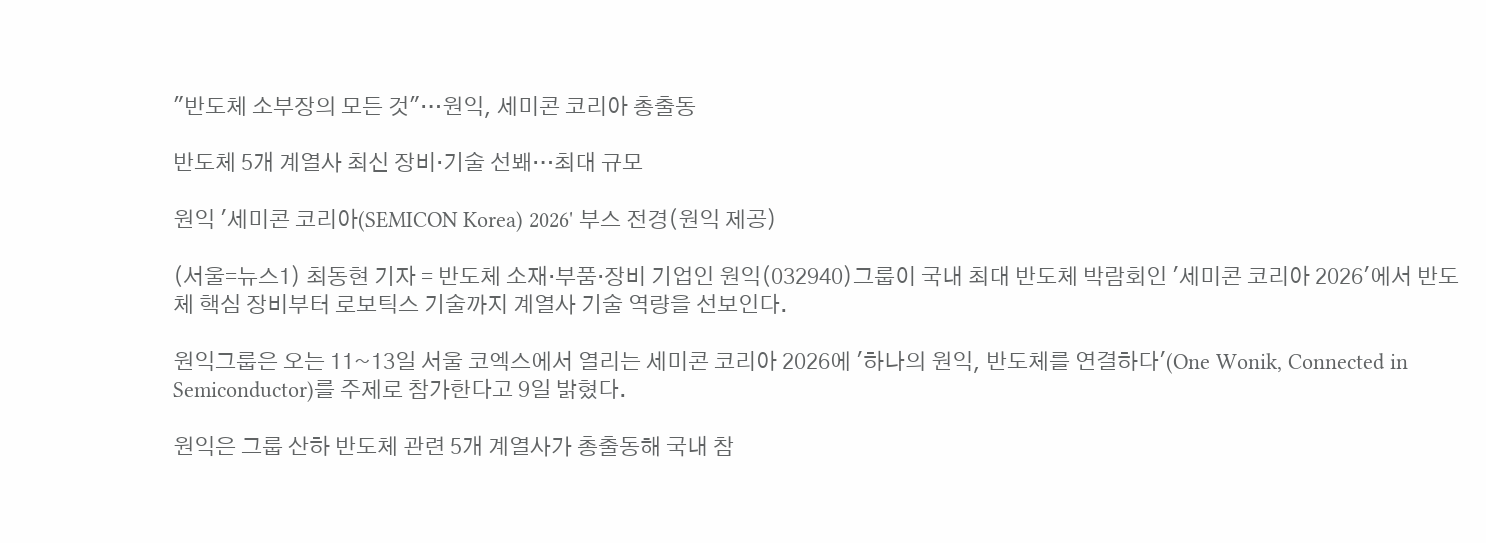"반도체 소부장의 모든 것"…원익, 세미콘 코리아 총출동

반도체 5개 계열사 최신 장비·기술 선봬…최대 규모

원익 '세미콘 코리아(SEMICON Korea) 2026' 부스 전경(원익 제공)

(서울=뉴스1) 최동현 기자 = 반도체 소재·부품·장비 기업인 원익(032940)그룹이 국내 최대 반도체 박람회인 '세미콘 코리아 2026'에서 반도체 핵심 장비부터 로보틱스 기술까지 계열사 기술 역량을 선보인다.

원익그룹은 오는 11~13일 서울 코엑스에서 열리는 세미콘 코리아 2026에 '하나의 원익, 반도체를 연결하다'(One Wonik, Connected in Semiconductor)를 주제로 참가한다고 9일 밝혔다.

원익은 그룹 산하 반도체 관련 5개 계열사가 총출동해 국내 참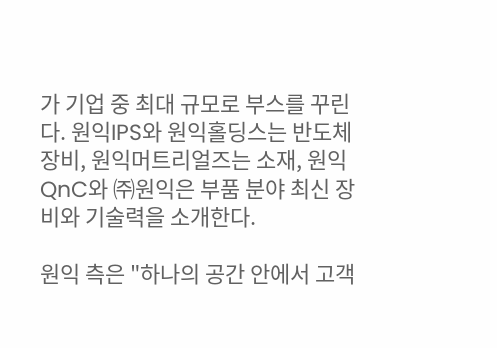가 기업 중 최대 규모로 부스를 꾸린다. 원익IPS와 원익홀딩스는 반도체 장비, 원익머트리얼즈는 소재, 원익QnC와 ㈜원익은 부품 분야 최신 장비와 기술력을 소개한다.

원익 측은 "하나의 공간 안에서 고객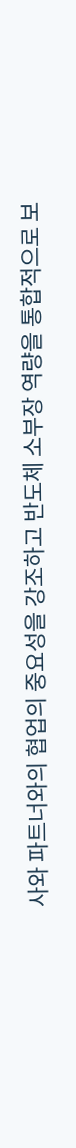사와 파트너와의 협업의 중요성을 강조하고 반도체 소부장 역량을 통합적으로 보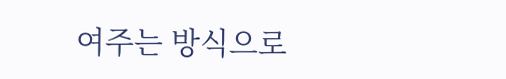여주는 방식으로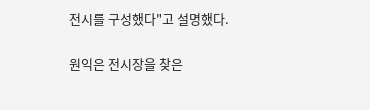전시를 구성했다"고 설명했다.

원익은 전시장을 찾은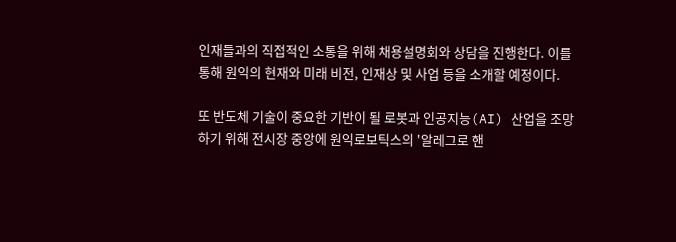인재들과의 직접적인 소통을 위해 채용설명회와 상담을 진행한다. 이를 통해 원익의 현재와 미래 비전, 인재상 및 사업 등을 소개할 예정이다.

또 반도체 기술이 중요한 기반이 될 로봇과 인공지능(AI) 산업을 조망하기 위해 전시장 중앙에 원익로보틱스의 '알레그로 핸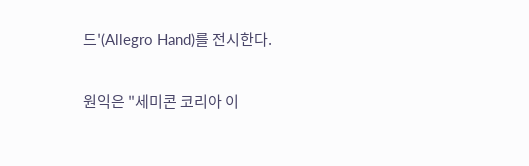드'(Allegro Hand)를 전시한다.

원익은 "세미콘 코리아 이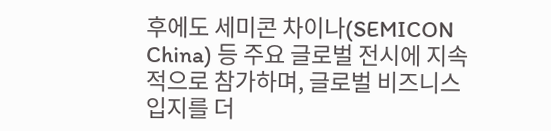후에도 세미콘 차이나(SEMICON China) 등 주요 글로벌 전시에 지속적으로 참가하며, 글로벌 비즈니스 입지를 더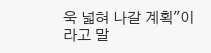욱 넓혀 나갈 계획"이라고 말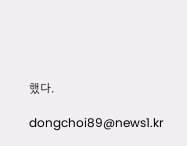했다.

dongchoi89@news1.kr